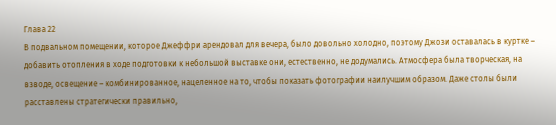Глава 22
В подвальном помещении, которое Джеффри арендовал для вечера, было довольно холодно, поэтому Джози оставалась в куртке – добавить отопления в ходе подготовки к небольшой выставке они, естественно, не додумались. Атмосфера была творческая, на взводе, освещение – комбинированное, нацеленное на то, чтобы показать фотографии наилучшим образом. Даже столы были расставлены стратегически правильно,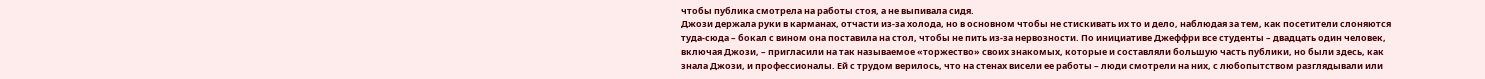чтобы публика смотрела на работы стоя, а не выпивала сидя.
Джози держала руки в карманах, отчасти из-за холода, но в основном чтобы не стискивать их то и дело, наблюдая за тем, как посетители слоняются туда-сюда – бокал с вином она поставила на стол, чтобы не пить из-за нервозности. По инициативе Джеффри все студенты – двадцать один человек, включая Джози, – пригласили на так называемое «торжество» своих знакомых, которые и составляли большую часть публики, но были здесь, как знала Джози, и профессионалы. Ей с трудом верилось, что на стенах висели ее работы – люди смотрели на них, с любопытством разглядывали или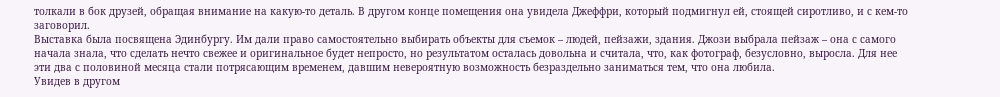толкали в бок друзей, обращая внимание на какую-то деталь. В другом конце помещения она увидела Джеффри, который подмигнул ей, стоящей сиротливо, и с кем-то заговорил.
Выставка была посвящена Эдинбургу. Им дали право самостоятельно выбирать объекты для съемок – людей, пейзажи, здания. Джози выбрала пейзаж – она с самого начала знала, что сделать нечто свежее и оригинальное будет непросто, но результатом осталась довольна и считала, что, как фотограф, безусловно, выросла. Для нее эти два с половиной месяца стали потрясающим временем, давшим невероятную возможность безраздельно заниматься тем, что она любила.
Увидев в другом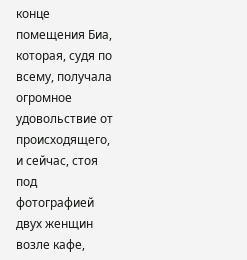конце помещения Биа, которая, судя по всему, получала огромное удовольствие от происходящего, и сейчас, стоя под фотографией двух женщин возле кафе,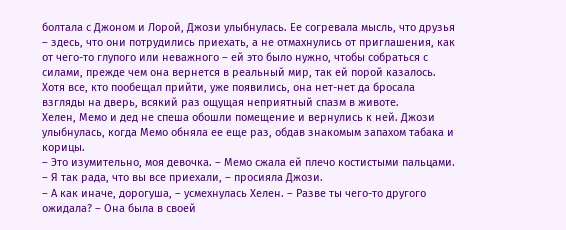болтала с Джоном и Лорой, Джози улыбнулась. Ее согревала мысль, что друзья – здесь, что они потрудились приехать, а не отмахнулись от приглашения, как от чего-то глупого или неважного – ей это было нужно, чтобы собраться с силами, прежде чем она вернется в реальный мир, так ей порой казалось. Хотя все, кто пообещал прийти, уже появились, она нет-нет да бросала взгляды на дверь, всякий раз ощущая неприятный спазм в животе.
Хелен, Мемо и дед не спеша обошли помещение и вернулись к ней. Джози улыбнулась, когда Мемо обняла ее еще раз, обдав знакомым запахом табака и корицы.
– Это изумительно, моя девочка. – Мемо сжала ей плечо костистыми пальцами.
– Я так рада, что вы все приехали, – просияла Джози.
– А как иначе, дорогуша, – усмехнулась Хелен. – Разве ты чего-то другого ожидала? – Она была в своей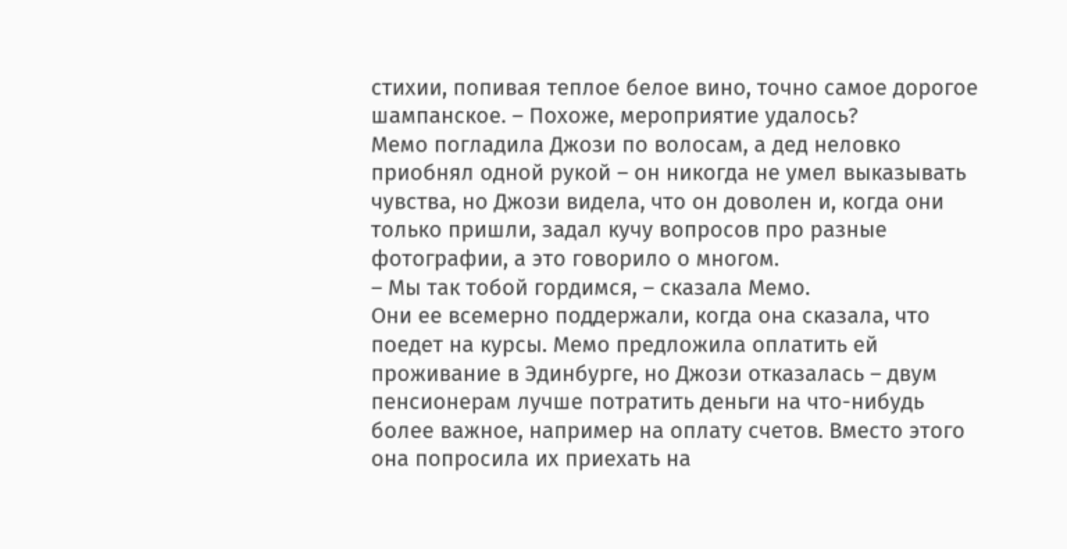стихии, попивая теплое белое вино, точно самое дорогое шампанское. – Похоже, мероприятие удалось?
Мемо погладила Джози по волосам, а дед неловко приобнял одной рукой – он никогда не умел выказывать чувства, но Джози видела, что он доволен и, когда они только пришли, задал кучу вопросов про разные фотографии, а это говорило о многом.
– Мы так тобой гордимся, – сказала Мемо.
Они ее всемерно поддержали, когда она сказала, что поедет на курсы. Мемо предложила оплатить ей проживание в Эдинбурге, но Джози отказалась – двум пенсионерам лучше потратить деньги на что-нибудь более важное, например на оплату счетов. Вместо этого она попросила их приехать на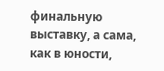финальную выставку, а сама, как в юности,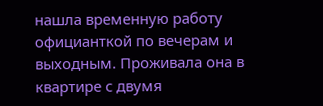нашла временную работу официанткой по вечерам и выходным. Проживала она в квартире с двумя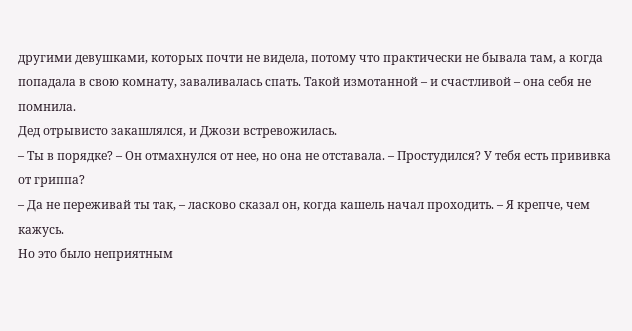другими девушками, которых почти не видела, потому что практически не бывала там, а когда попадала в свою комнату, заваливалась спать. Такой измотанной – и счастливой – она себя не помнила.
Дед отрывисто закашлялся, и Джози встревожилась.
– Ты в порядке? – Он отмахнулся от нее, но она не отставала. – Простудился? У тебя есть прививка от гриппа?
– Да не переживай ты так, – ласково сказал он, когда кашель начал проходить. – Я крепче, чем кажусь.
Но это было неприятным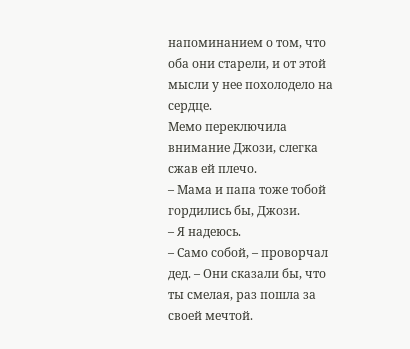напоминанием о том, что оба они старели, и от этой мысли у нее похолодело на сердце.
Мемо переключила внимание Джози, слегка сжав ей плечо.
– Мама и папа тоже тобой гордились бы, Джози.
– Я надеюсь.
– Само собой, – проворчал дед. – Они сказали бы, что ты смелая, раз пошла за своей мечтой.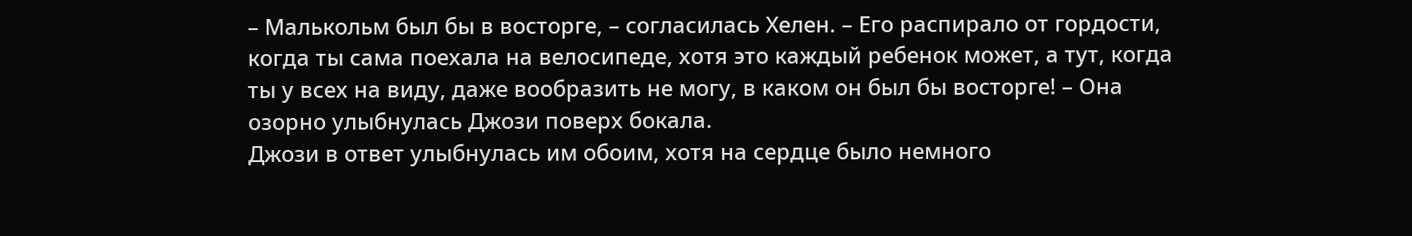– Малькольм был бы в восторге, – согласилась Хелен. – Его распирало от гордости, когда ты сама поехала на велосипеде, хотя это каждый ребенок может, а тут, когда ты у всех на виду, даже вообразить не могу, в каком он был бы восторге! – Она озорно улыбнулась Джози поверх бокала.
Джози в ответ улыбнулась им обоим, хотя на сердце было немного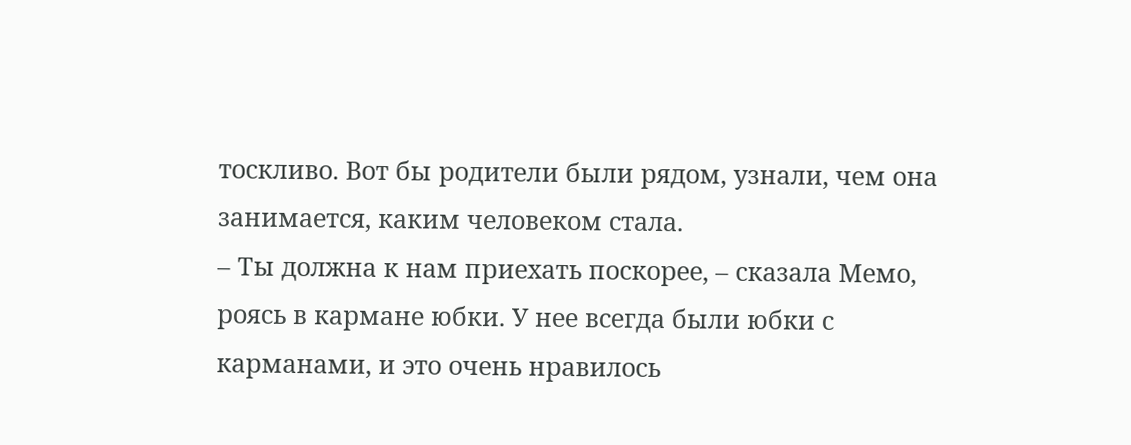тоскливо. Вот бы родители были рядом, узнали, чем она занимается, каким человеком стала.
– Ты должна к нам приехать поскорее, – сказала Мемо, роясь в кармане юбки. У нее всегда были юбки с карманами, и это очень нравилось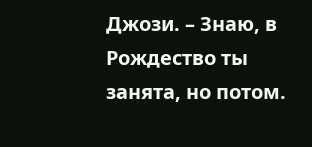Джози. – Знаю, в Рождество ты занята, но потом.